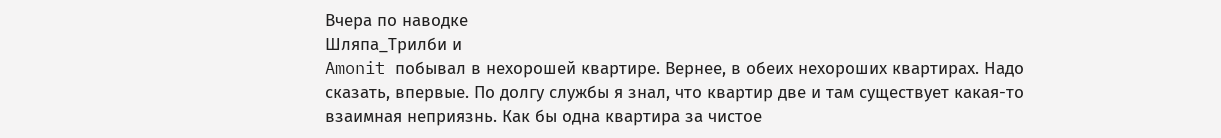Вчера по наводке
Шляпа_Трилби и
Amonit побывал в нехорошей квартире. Вернее, в обеих нехороших квартирах. Надо сказать, впервые. По долгу службы я знал, что квартир две и там существует какая-то взаимная неприязнь. Как бы одна квартира за чистое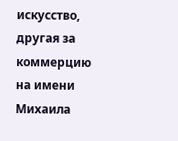искусство, другая за коммерцию на имени Михаила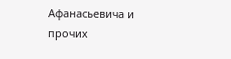Афанасьевича и прочих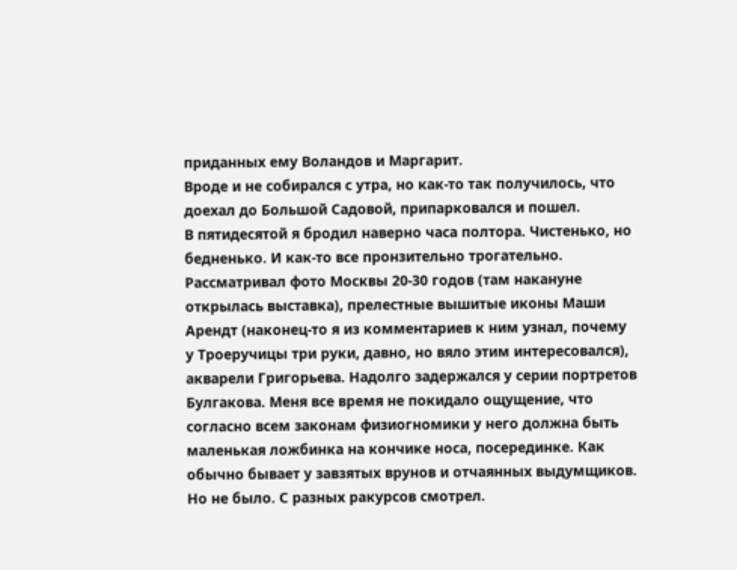приданных ему Воландов и Маргарит.
Вроде и не собирался с утра, но как-то так получилось, что доехал до Большой Садовой, припарковался и пошел.
В пятидесятой я бродил наверно часа полтора. Чистенько, но бедненько. И как-то все пронзительно трогательно. Рассматривал фото Москвы 20-30 годов (там накануне открылась выставка), прелестные вышитые иконы Маши Арендт (наконец-то я из комментариев к ним узнал, почему у Троеручицы три руки, давно, но вяло этим интересовался), акварели Григорьева. Надолго задержался у серии портретов Булгакова. Меня все время не покидало ощущение, что согласно всем законам физиогномики у него должна быть маленькая ложбинка на кончике носа, посерединке. Как обычно бывает у завзятых врунов и отчаянных выдумщиков.
Но не было. С разных ракурсов смотрел.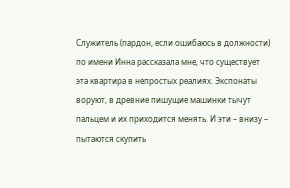Служитель (пардон, если ошибаюсь в должности) по имени Инна рассказала мне, что существует эта квартира в непростых реалиях. Экспонаты воруют, в древние пишущие машинки тычут пальцем и их приходится менять. И эти – внизу – пытаются скупить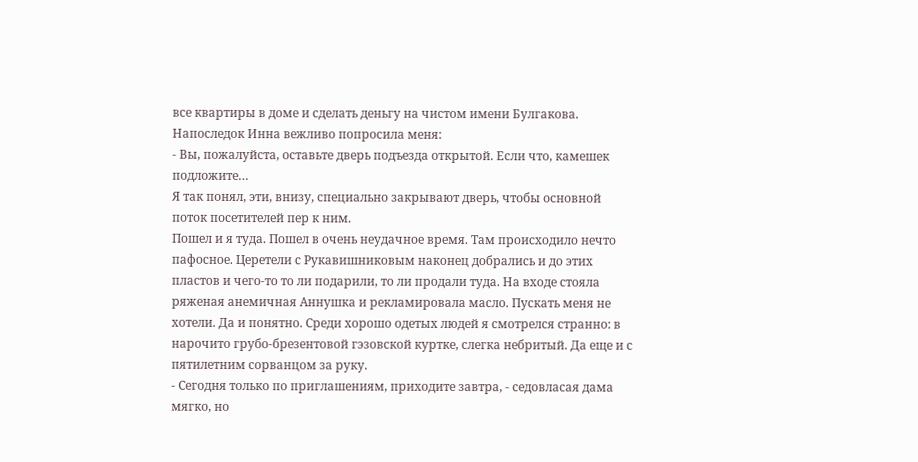все квартиры в доме и сделать деньгу на чистом имени Булгакова.
Напоследок Инна вежливо попросила меня:
- Вы, пожалуйста, оставьте дверь подъезда открытой. Если что, камешек подложите…
Я так понял, эти, внизу, специально закрывают дверь, чтобы основной поток посетителей пер к ним.
Пошел и я туда. Пошел в очень неудачное время. Там происходило нечто пафосное. Церетели с Рукавишниковым наконец добрались и до этих пластов и чего-то то ли подарили, то ли продали туда. На входе стояла ряженая анемичная Аннушка и рекламировала масло. Пускать меня не хотели. Да и понятно. Среди хорошо одетых людей я смотрелся странно: в нарочито грубо-брезентовой гэзовской куртке, слегка небритый. Да еще и с пятилетним сорванцом за руку.
- Сегодня только по приглашениям, приходите завтра, - седовласая дама мягко, но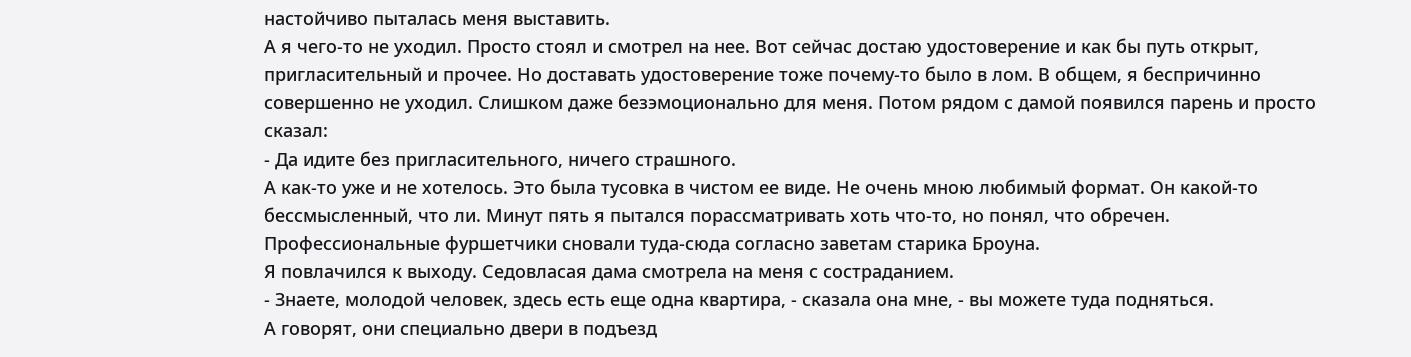настойчиво пыталась меня выставить.
А я чего-то не уходил. Просто стоял и смотрел на нее. Вот сейчас достаю удостоверение и как бы путь открыт, пригласительный и прочее. Но доставать удостоверение тоже почему-то было в лом. В общем, я беспричинно совершенно не уходил. Слишком даже безэмоционально для меня. Потом рядом с дамой появился парень и просто сказал:
- Да идите без пригласительного, ничего страшного.
А как-то уже и не хотелось. Это была тусовка в чистом ее виде. Не очень мною любимый формат. Он какой-то бессмысленный, что ли. Минут пять я пытался порассматривать хоть что-то, но понял, что обречен. Профессиональные фуршетчики сновали туда-сюда согласно заветам старика Броуна.
Я повлачился к выходу. Седовласая дама смотрела на меня с состраданием.
- Знаете, молодой человек, здесь есть еще одна квартира, - сказала она мне, - вы можете туда подняться.
А говорят, они специально двери в подъезд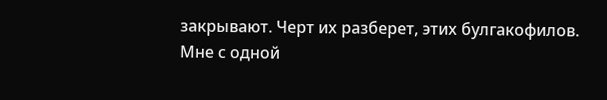закрывают. Черт их разберет, этих булгакофилов.
Мне с одной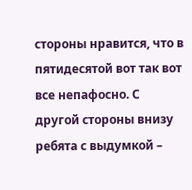стороны нравится, что в пятидесятой вот так вот все непафосно. С другой стороны внизу ребята с выдумкой –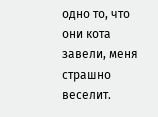одно то, что они кота завели, меня страшно веселит.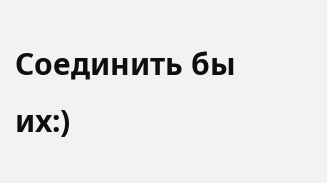Соединить бы их:)